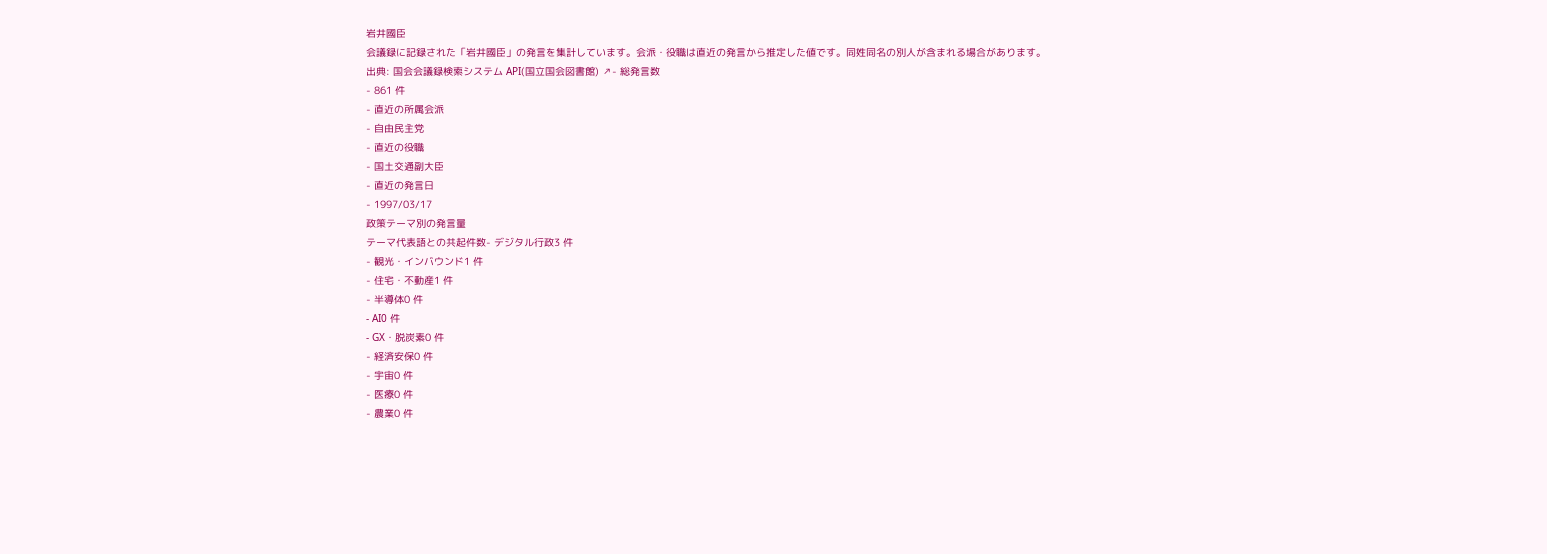岩井國臣
会議録に記録された「岩井國臣」の発言を集計しています。会派・役職は直近の発言から推定した値です。同姓同名の別人が含まれる場合があります。
出典: 国会会議録検索システム API(国立国会図書館) ↗- 総発言数
- 861 件
- 直近の所属会派
- 自由民主党
- 直近の役職
- 国土交通副大臣
- 直近の発言日
- 1997/03/17
政策テーマ別の発言量
テーマ代表語との共起件数- デジタル行政3 件
- 観光・インバウンド1 件
- 住宅・不動産1 件
- 半導体0 件
- AI0 件
- GX・脱炭素0 件
- 経済安保0 件
- 宇宙0 件
- 医療0 件
- 農業0 件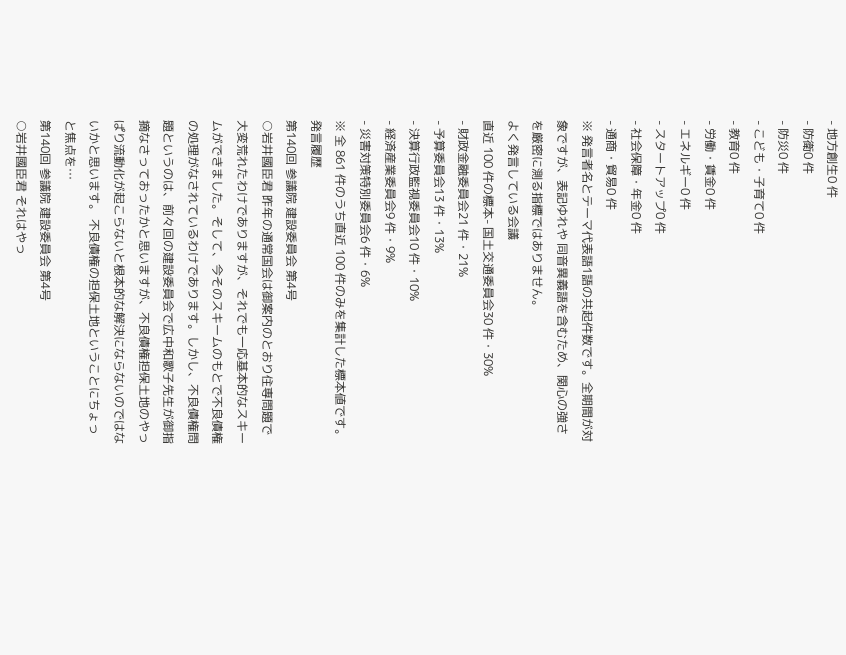- 地方創生0 件
- 防衛0 件
- 防災0 件
- こども・子育て0 件
- 教育0 件
- 労働・賃金0 件
- エネルギー0 件
- スタートアップ0 件
- 社会保障・年金0 件
- 通商・貿易0 件
※ 発言者名とテーマ代表語1語の共起件数です。全期間が対象ですが、表記ゆれや 同音異義語を含むため、関心の強さを厳密に測る指標ではありません。
よく発言している会議
直近 100 件の標本- 国土交通委員会30 件・30%
- 財政金融委員会21 件・21%
- 予算委員会13 件・13%
- 決算行政監視委員会10 件・10%
- 経済産業委員会9 件・9%
- 災害対策特別委員会6 件・6%
※ 全 861 件のうち直近 100 件のみを集計した標本値です。
発言履歴
第140回 参議院 建設委員会 第4号
○岩井國臣君 昨年の通常国会は御案内のとおり住専問題で大変荒れたわけでありますが、それでも一応基本的なスキームができました。そして、今そのスキームのもとで不良債権の処理がなされているわけであります。しかし、不良債権問題というのは、前々回の建設委員会で広中和歌子先生が御指摘なさっておったかと思いますが、不良債権担保土地のやっぱり流動化が起こらないと根本的な解決にならないのではないかと思います。 不良債権の担保土地ということにちょっと焦点を…
第140回 参議院 建設委員会 第4号
○岩井國臣君 それはやっ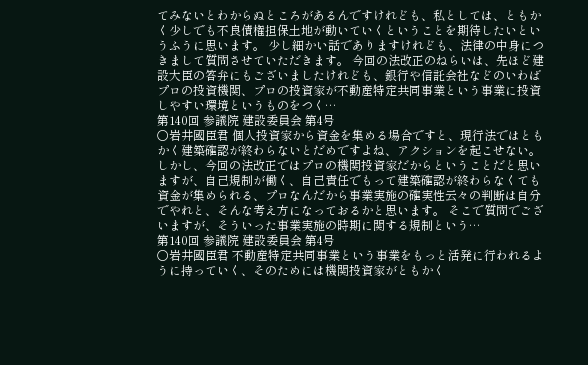てみないとわからぬところがあるんですけれども、私としては、ともかく少しでも不良債権担保土地が動いていくということを期待したいというふうに思います。 少し細かい話でありますけれども、法律の中身につきまして質問させていただきます。 今回の法改正のねらいは、先ほど建設大臣の答弁にもございましたけれども、銀行や信託会社などのいわばプロの投資機関、プロの投資家が不動産特定共同事業という事業に投資しやすい環境というものをつく…
第140回 参議院 建設委員会 第4号
○岩井國臣君 個人投資家から資金を集める場合ですと、現行法ではともかく建築確認が終わらないとだめですよね、アクションを起こせない。しかし、今回の法改正ではプロの機関投資家だからということだと思いますが、自己規制が働く、自己責任でもって建築確認が終わらなくても資金が集められる、プロなんだから事業実施の確実性云々の判断は自分でやれと、そんな考え方になっておるかと思います。 そこで質問でございますが、そういった事業実施の時期に関する規制という…
第140回 参議院 建設委員会 第4号
○岩井國臣君 不動産特定共同事業という事業をもっと活発に行われるように持っていく、そのためには機関投資家がともかく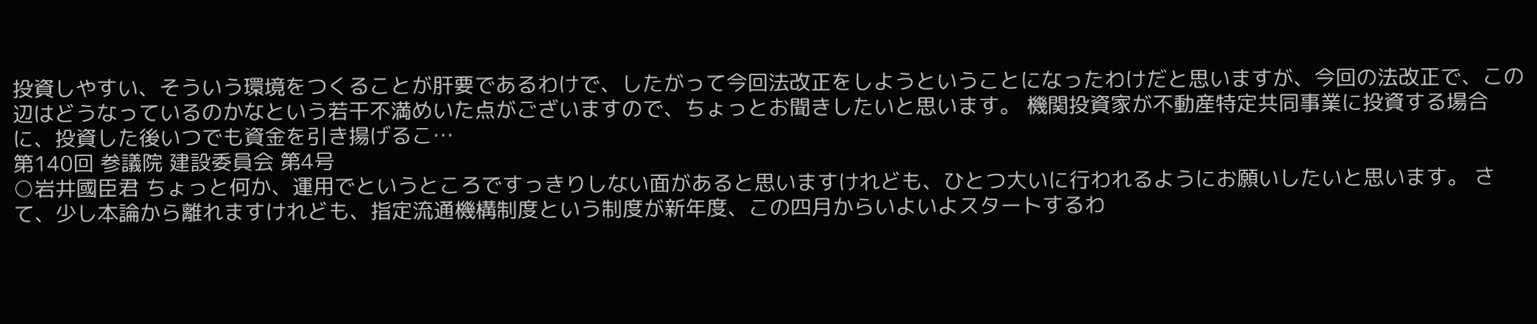投資しやすい、そういう環境をつくることが肝要であるわけで、したがって今回法改正をしようということになったわけだと思いますが、今回の法改正で、この辺はどうなっているのかなという若干不満めいた点がございますので、ちょっとお聞きしたいと思います。 機関投資家が不動産特定共同事業に投資する場合に、投資した後いつでも資金を引き揚げるこ…
第140回 参議院 建設委員会 第4号
○岩井國臣君 ちょっと何か、運用でというところですっきりしない面があると思いますけれども、ひとつ大いに行われるようにお願いしたいと思います。 さて、少し本論から離れますけれども、指定流通機構制度という制度が新年度、この四月からいよいよスタートするわ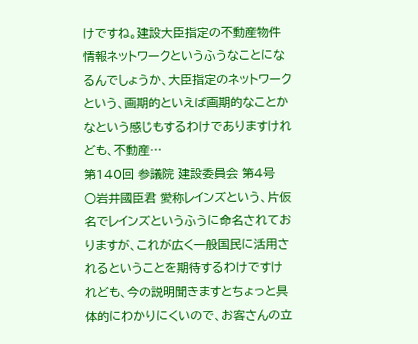けですね。建設大臣指定の不動産物件情報ネットワークというふうなことになるんでしょうか、大臣指定のネットワークという、画期的といえば画期的なことかなという感じもするわけでありますけれども、不動産…
第140回 参議院 建設委員会 第4号
○岩井國臣君 愛称レインズという、片仮名でレインズというふうに命名されておりますが、これが広く一般国民に活用されるということを期待するわけですけれども、今の説明聞きますとちょっと具体的にわかりにくいので、お客さんの立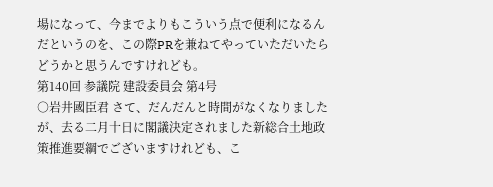場になって、今までよりもこういう点で便利になるんだというのを、この際PRを兼ねてやっていただいたらどうかと思うんですけれども。
第140回 参議院 建設委員会 第4号
○岩井國臣君 さて、だんだんと時間がなくなりましたが、去る二月十日に閣議決定されました新総合土地政策推進要綱でございますけれども、こ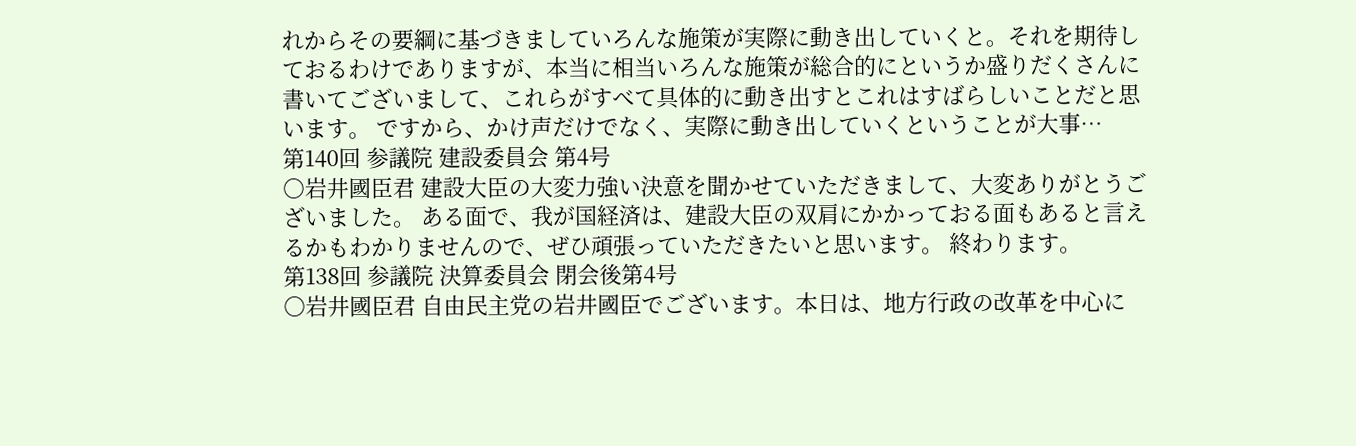れからその要綱に基づきましていろんな施策が実際に動き出していくと。それを期待しておるわけでありますが、本当に相当いろんな施策が総合的にというか盛りだくさんに書いてございまして、これらがすべて具体的に動き出すとこれはすばらしいことだと思います。 ですから、かけ声だけでなく、実際に動き出していくということが大事…
第140回 参議院 建設委員会 第4号
○岩井國臣君 建設大臣の大変力強い決意を聞かせていただきまして、大変ありがとうございました。 ある面で、我が国経済は、建設大臣の双肩にかかっておる面もあると言えるかもわかりませんので、ぜひ頑張っていただきたいと思います。 終わります。
第138回 参議院 決算委員会 閉会後第4号
○岩井國臣君 自由民主党の岩井國臣でございます。本日は、地方行政の改革を中心に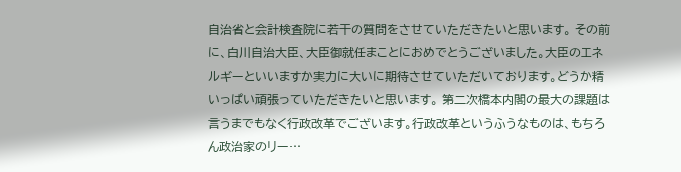自治省と会計検査院に若干の質問をさせていただきたいと思います。 その前に、白川自治大臣、大臣御就任まことにおめでとうございました。大臣のエネルギーといいますか実力に大いに期待させていただいております。どうか精いっぱい頑張っていただきたいと思います。 第二次橋本内閣の最大の課題は言うまでもなく行政改革でございます。行政改革というふうなものは、もちろん政治家のリー…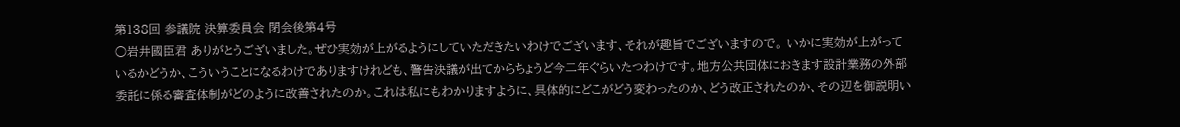第138回 参議院 決算委員会 閉会後第4号
○岩井國臣君 ありがとうございました。ぜひ実効が上がるようにしていただきたいわけでございます、それが趣旨でございますので。 いかに実効が上がっているかどうか、こういうことになるわけでありますけれども、警告決議が出てからちょうど今二年ぐらいたつわけです。地方公共団体におきます設計業務の外部委託に係る審査体制がどのように改善されたのか。これは私にもわかりますように、具体的にどこがどう変わったのか、どう改正されたのか、その辺を御説明い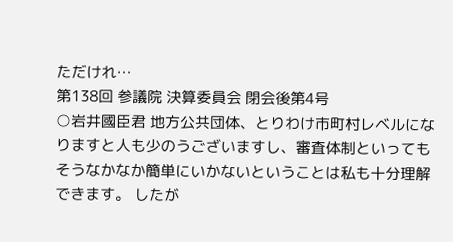ただけれ…
第138回 参議院 決算委員会 閉会後第4号
○岩井國臣君 地方公共団体、とりわけ市町村レベルになりますと人も少のうございますし、審査体制といってもそうなかなか簡単にいかないということは私も十分理解できます。 したが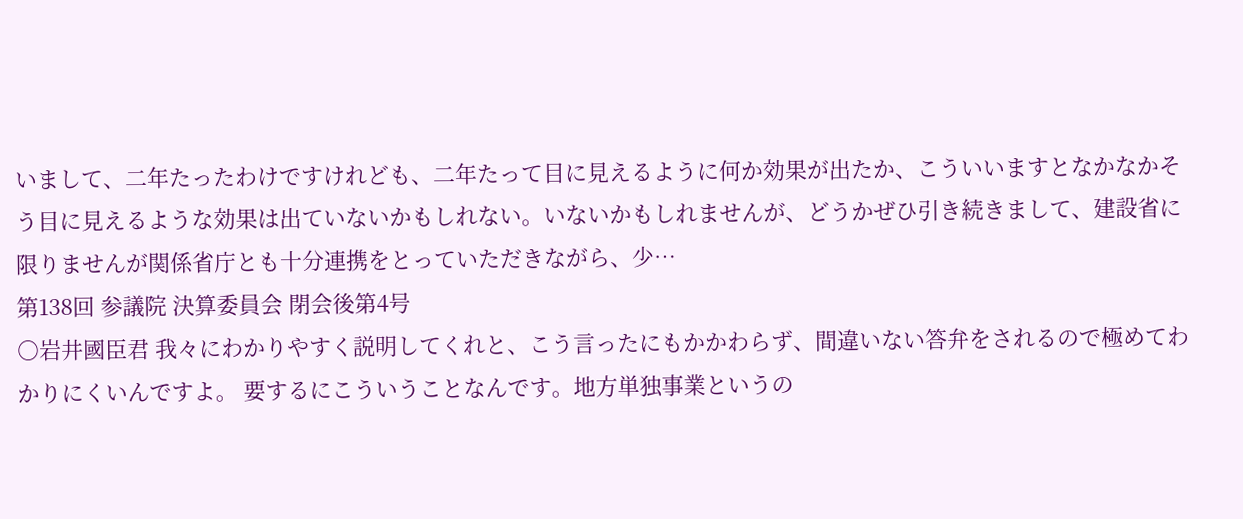いまして、二年たったわけですけれども、二年たって目に見えるように何か効果が出たか、こういいますとなかなかそう目に見えるような効果は出ていないかもしれない。いないかもしれませんが、どうかぜひ引き続きまして、建設省に限りませんが関係省庁とも十分連携をとっていただきながら、少…
第138回 参議院 決算委員会 閉会後第4号
○岩井國臣君 我々にわかりやすく説明してくれと、こう言ったにもかかわらず、間違いない答弁をされるので極めてわかりにくいんですよ。 要するにこういうことなんです。地方単独事業というの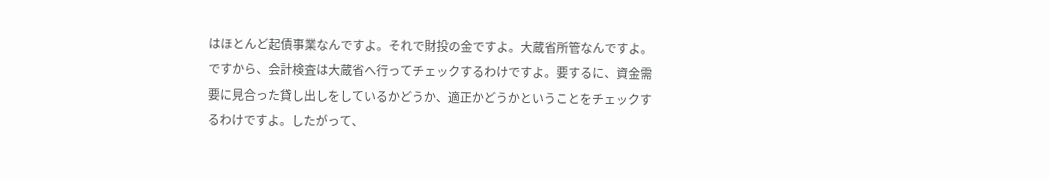はほとんど起債事業なんですよ。それで財投の金ですよ。大蔵省所管なんですよ。ですから、会計検査は大蔵省へ行ってチェックするわけですよ。要するに、資金需要に見合った貸し出しをしているかどうか、適正かどうかということをチェックするわけですよ。したがって、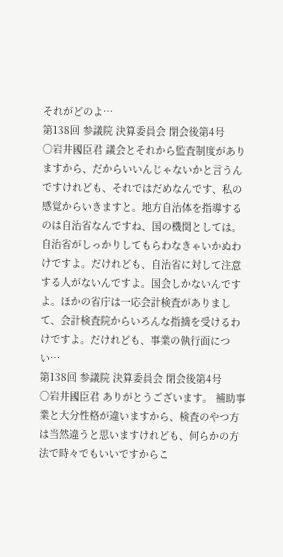それがどのよ…
第138回 参議院 決算委員会 閉会後第4号
○岩井國臣君 議会とそれから監査制度がありますから、だからいいんじゃないかと言うんですけれども、それではだめなんです、私の感覚からいきますと。地方自治体を指導するのは自治省なんですね、国の機関としては。自治省がしっかりしてもらわなきゃいかぬわけですよ。だけれども、自治省に対して注意する人がないんですよ。国会しかないんですよ。ほかの省庁は一応会計検査がありまして、会計検査院からいろんな指摘を受けるわけですよ。だけれども、事業の執行面につい…
第138回 参議院 決算委員会 閉会後第4号
○岩井國臣君 ありがとうございます。 補助事業と大分性格が違いますから、検査のやつ方は当然違うと思いますけれども、何らかの方法で時々でもいいですからこ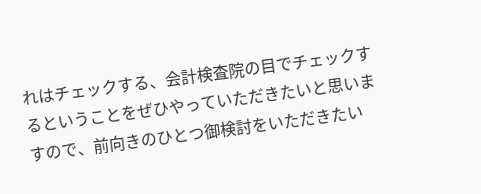れはチェックする、会計検査院の目でチェックするということをぜひやっていただきたいと思いますので、前向きのひとつ御検討をいただきたい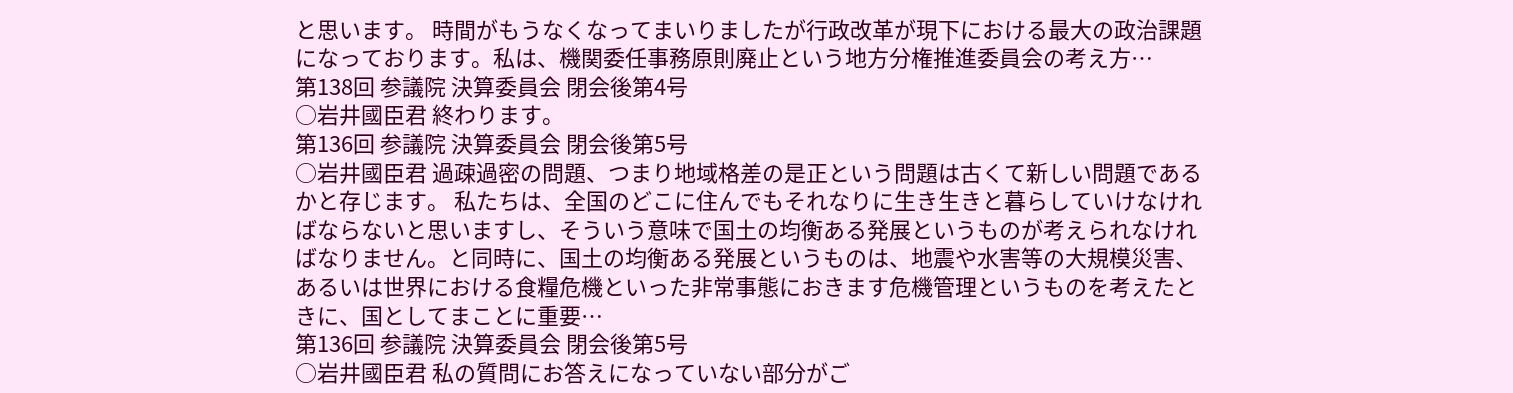と思います。 時間がもうなくなってまいりましたが行政改革が現下における最大の政治課題になっております。私は、機関委任事務原則廃止という地方分権推進委員会の考え方…
第138回 参議院 決算委員会 閉会後第4号
○岩井國臣君 終わります。
第136回 参議院 決算委員会 閉会後第5号
○岩井國臣君 過疎過密の問題、つまり地域格差の是正という問題は古くて新しい問題であるかと存じます。 私たちは、全国のどこに住んでもそれなりに生き生きと暮らしていけなければならないと思いますし、そういう意味で国土の均衡ある発展というものが考えられなければなりません。と同時に、国土の均衡ある発展というものは、地震や水害等の大規模災害、あるいは世界における食糧危機といった非常事態におきます危機管理というものを考えたときに、国としてまことに重要…
第136回 参議院 決算委員会 閉会後第5号
○岩井國臣君 私の質問にお答えになっていない部分がご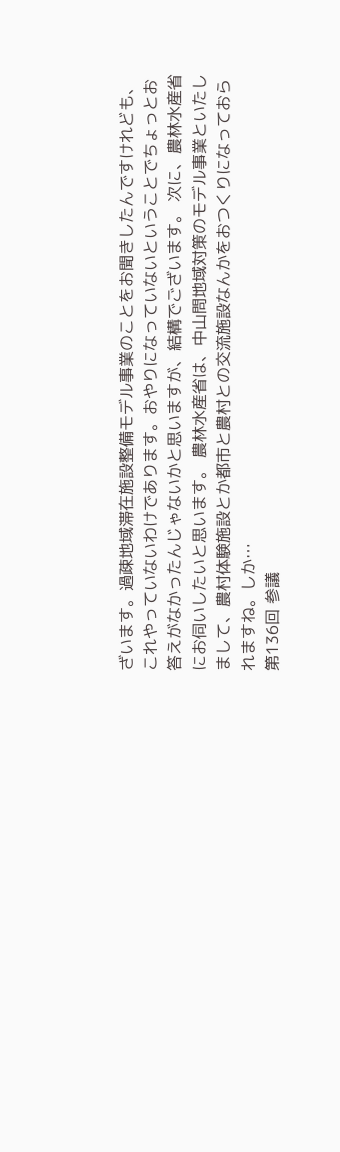ざいます。過疎地域滞在施設整備モデル事業のことをお聞きしたんですけれども、これやっていないわけであります。おやりになっていないということでちょっとお答えがなかったんじゃないかと思いますが、結構でございます。 次に、農林水産省にお伺いしたいと思います。 農林水産省は、中山問地域対策のモデル事業といたしまして、農村体験施設とか都市と農村との交流施設なんかをおつくりになっておられますね。しか…
第136回 参議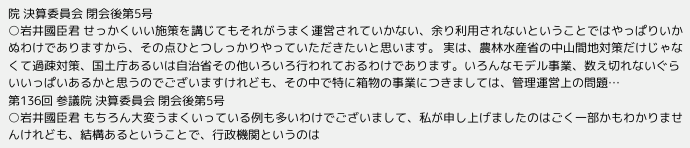院 決算委員会 閉会後第5号
○岩井國臣君 せっかくいい施策を講じてもそれがうまく運営されていかない、余り利用されないということではやっぱりいかぬわけでありますから、その点ひとつしっかりやっていただきたいと思います。 実は、農林水産省の中山間地対策だけじゃなくて過疎対策、国土庁あるいは自治省その他いろいろ行われておるわけであります。いろんなモデル事業、数え切れないぐらいいっぱいあるかと思うのでございますけれども、その中で特に箱物の事業につきましては、管理運営上の問題…
第136回 参議院 決算委員会 閉会後第5号
○岩井國臣君 もちろん大変うまくいっている例も多いわけでございまして、私が申し上げましたのはごく一部かもわかりませんけれども、結構あるということで、行政機関というのは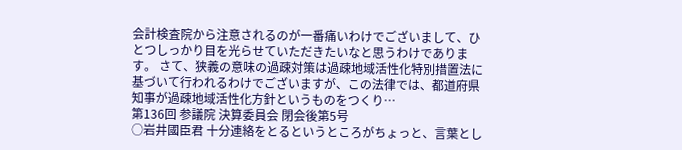会計検査院から注意されるのが一番痛いわけでございまして、ひとつしっかり目を光らせていただきたいなと思うわけであります。 さて、狭義の意味の過疎対策は過疎地域活性化特別措置法に基づいて行われるわけでございますが、この法律では、都道府県知事が過疎地域活性化方針というものをつくり…
第136回 参議院 決算委員会 閉会後第5号
○岩井國臣君 十分連絡をとるというところがちょっと、言葉とし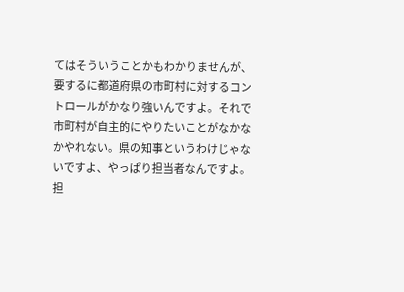てはそういうことかもわかりませんが、要するに都道府県の市町村に対するコントロールがかなり強いんですよ。それで市町村が自主的にやりたいことがなかなかやれない。県の知事というわけじゃないですよ、やっぱり担当者なんですよ。担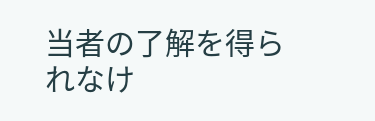当者の了解を得られなけ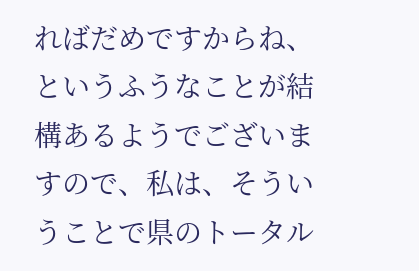ればだめですからね、というふうなことが結構あるようでございますので、私は、そういうことで県のトータル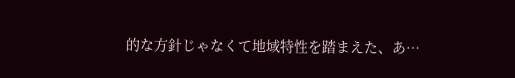的な方針じゃなくて地域特性を踏まえた、あ…